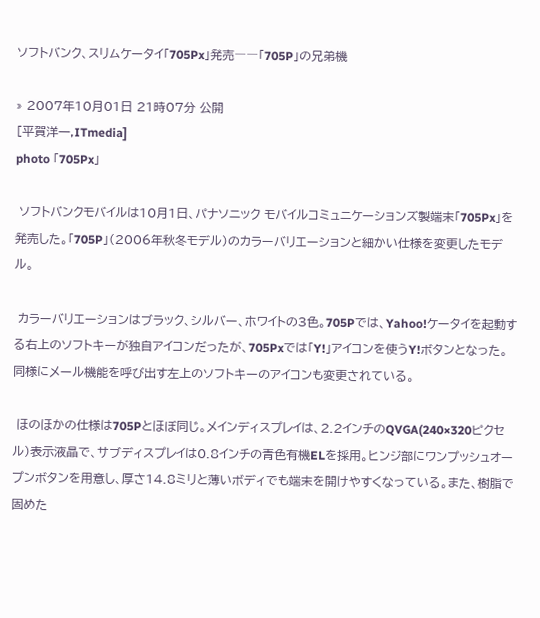ソフトバンク、スリムケータイ「705Px」発売――「705P」の兄弟機

» 2007年10月01日 21時07分 公開
[平賀洋一,ITmedia]
photo 「705Px」

 ソフトバンクモバイルは10月1日、パナソニック モバイルコミュニケーションズ製端末「705Px」を発売した。「705P」(2006年秋冬モデル)のカラーバリエーションと細かい仕様を変更したモデル。

 カラーバリエーションはブラック、シルバー、ホワイトの3色。705Pでは、Yahoo!ケータイを起動する右上のソフトキーが独自アイコンだったが、705Pxでは「Y!」アイコンを使うY!ボタンとなった。同様にメール機能を呼び出す左上のソフトキーのアイコンも変更されている。

 ほのほかの仕様は705Pとほぼ同じ。メインディスプレイは、2.2インチのQVGA(240×320ピクセル)表示液晶で、サブディスプレイは0.8インチの青色有機ELを採用。ヒンジ部にワンプッシュオープンボタンを用意し、厚さ14.8ミリと薄いボディでも端末を開けやすくなっている。また、樹脂で固めた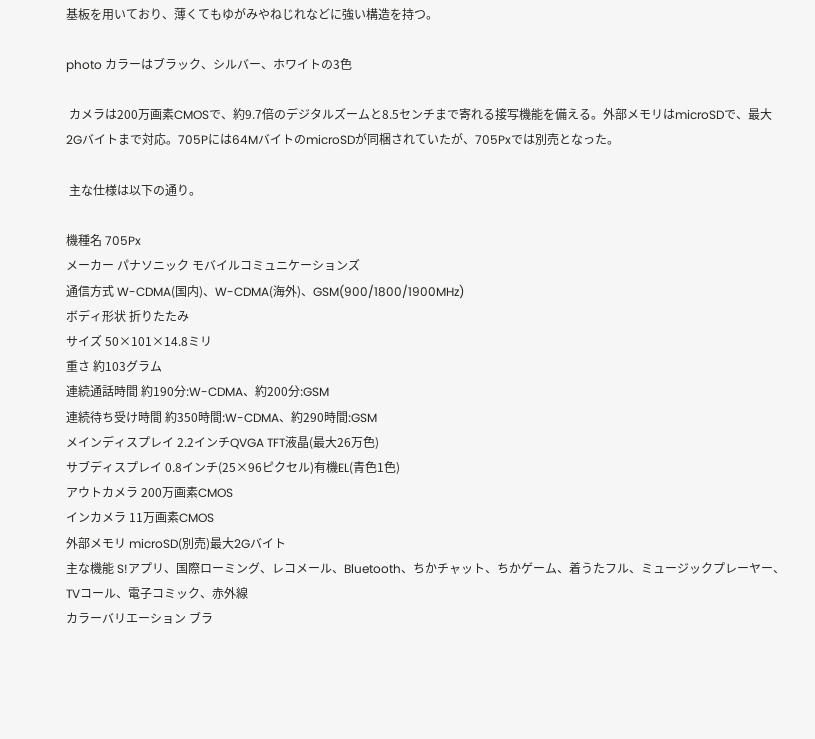基板を用いており、薄くてもゆがみやねじれなどに強い構造を持つ。

photo カラーはブラック、シルバー、ホワイトの3色

 カメラは200万画素CMOSで、約9.7倍のデジタルズームと8.5センチまで寄れる接写機能を備える。外部メモリはmicroSDで、最大2Gバイトまで対応。705Pには64MバイトのmicroSDが同梱されていたが、705Pxでは別売となった。

 主な仕様は以下の通り。

機種名 705Px
メーカー パナソニック モバイルコミュニケーションズ
通信方式 W-CDMA(国内)、W-CDMA(海外)、GSM(900/1800/1900MHz)
ボディ形状 折りたたみ
サイズ 50×101×14.8ミリ
重さ 約103グラム
連続通話時間 約190分:W-CDMA、約200分:GSM
連続待ち受け時間 約350時間:W-CDMA、約290時間:GSM
メインディスプレイ 2.2インチQVGA TFT液晶(最大26万色)
サブディスプレイ 0.8インチ(25×96ピクセル)有機EL(青色1色)
アウトカメラ 200万画素CMOS
インカメラ 11万画素CMOS
外部メモリ microSD(別売)最大2Gバイト
主な機能 S!アプリ、国際ローミング、レコメール、Bluetooth、ちかチャット、ちかゲーム、着うたフル、ミュージックプレーヤー、TVコール、電子コミック、赤外線
カラーバリエーション ブラ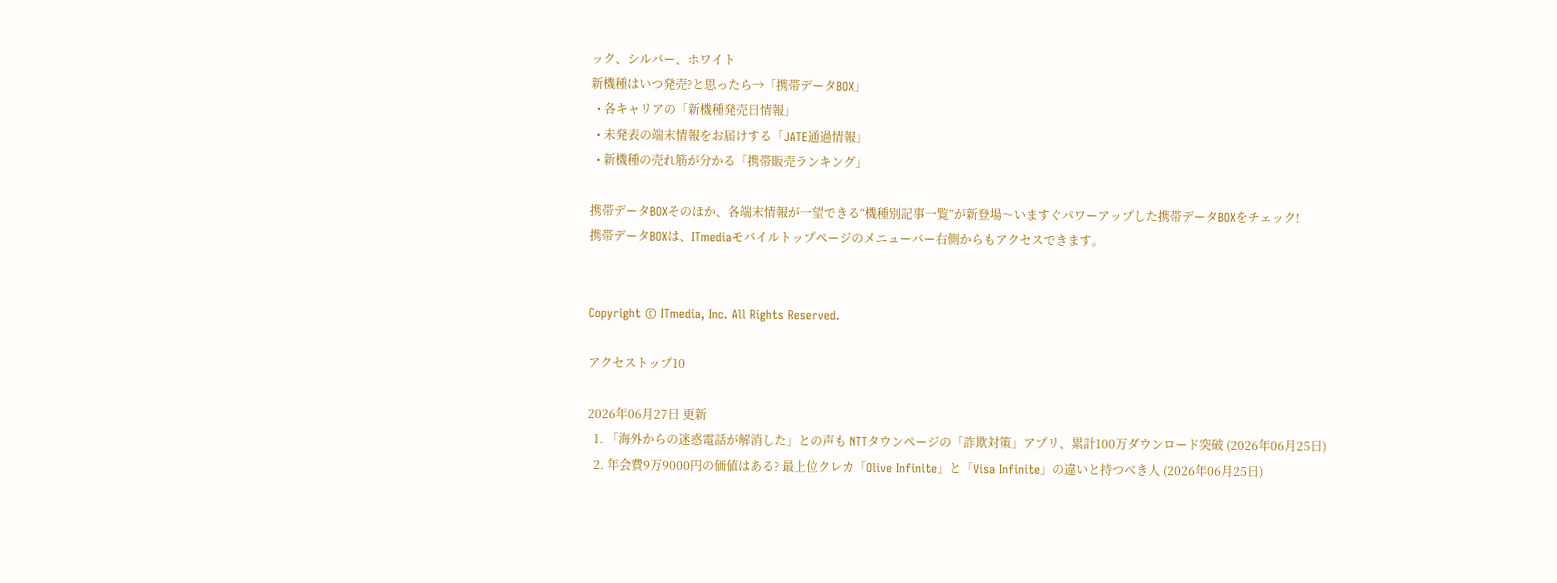ック、シルバー、ホワイト
新機種はいつ発売?と思ったら→「携帯データBOX」
  • 各キャリアの「新機種発売日情報」
  • 未発表の端末情報をお届けする「JATE通過情報」
  • 新機種の売れ筋が分かる「携帯販売ランキング」

携帯データBOXそのほか、各端末情報が一望できる“機種別記事一覧”が新登場〜いますぐパワーアップした携帯データBOXをチェック!
携帯データBOXは、ITmediaモバイルトップページのメニューバー右側からもアクセスできます。


Copyright © ITmedia, Inc. All Rights Reserved.

アクセストップ10

2026年06月27日 更新
  1. 「海外からの迷惑電話が解消した」との声も NTTタウンページの「詐欺対策」アプリ、累計100万ダウンロード突破 (2026年06月25日)
  2. 年会費9万9000円の価値はある? 最上位クレカ「Olive Infinite」と「Visa Infinite」の違いと持つべき人 (2026年06月25日)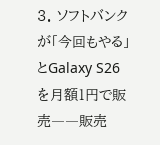3. ソフトバンクが「今回もやる」とGalaxy S26を月額1円で販売――販売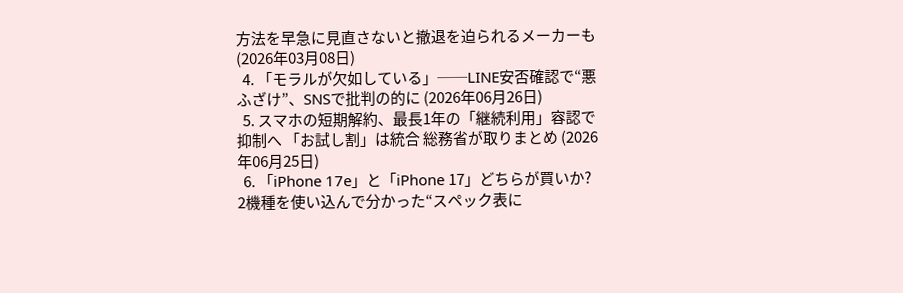方法を早急に見直さないと撤退を迫られるメーカーも (2026年03月08日)
  4. 「モラルが欠如している」──LINE安否確認で“悪ふざけ”、SNSで批判の的に (2026年06月26日)
  5. スマホの短期解約、最長1年の「継続利用」容認で抑制へ 「お試し割」は統合 総務省が取りまとめ (2026年06月25日)
  6. 「iPhone 17e」と「iPhone 17」どちらが買いか? 2機種を使い込んで分かった“スペック表に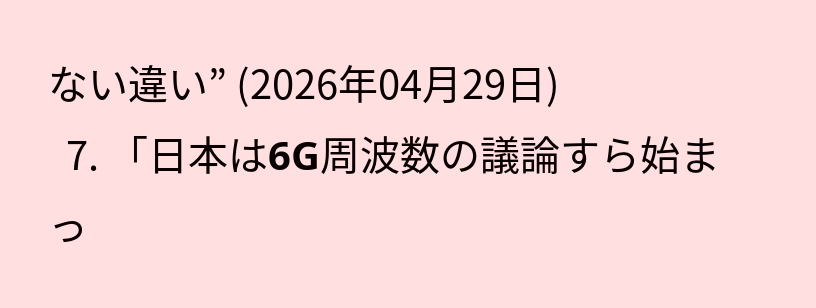ない違い” (2026年04月29日)
  7. 「日本は6G周波数の議論すら始まっ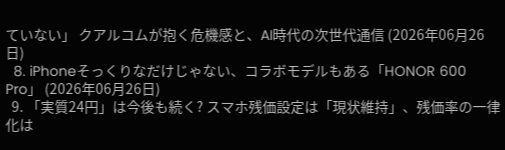ていない」 クアルコムが抱く危機感と、AI時代の次世代通信 (2026年06月26日)
  8. iPhoneそっくりなだけじゃない、コラボモデルもある「HONOR 600 Pro」 (2026年06月26日)
  9. 「実質24円」は今後も続く? スマホ残価設定は「現状維持」、残価率の一律化は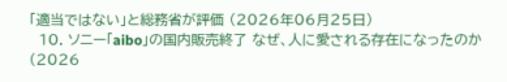「適当ではない」と総務省が評価 (2026年06月25日)
  10. ソニー「aibo」の国内販売終了 なぜ、人に愛される存在になったのか (2026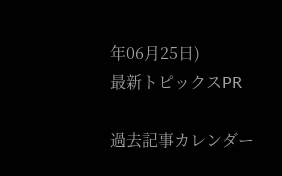年06月25日)
最新トピックスPR

過去記事カレンダー